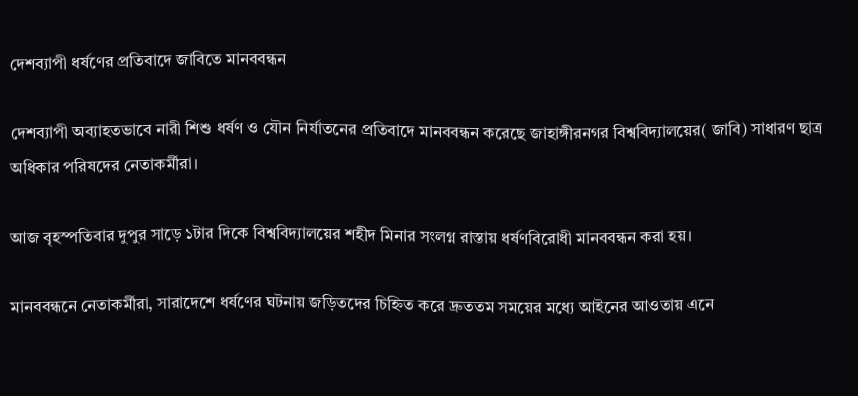দেশব্যাপী ধর্ষণের প্রতিবাদে জাবিতে মানববন্ধন

দেশব্যাপী অব্যাহতভাবে নারী শিশু ধর্ষণ ও যৌন নির্যাতনের প্রতিবাদে মানববন্ধন করেছে জাহাঙ্গীরনগর বিশ্ববিদ্যালয়ের( জাবি) সাধারণ ছাত্র অধিকার পরিষদের নেতাকর্মীরা।

আজ বৃহস্পতিবার দুপুর সাড়ে ১টার দিকে বিশ্ববিদ্যালয়ের শহীদ মিনার সংলগ্ন রাস্তায় ধর্ষণবিরোধী মানববন্ধন করা হয়।

মানববন্ধনে নেতাকর্মীরা, সারাদেশে ধর্ষণের ঘটনায় জড়িতদের চিহ্নিত করে দ্রুততম সময়ের মধ্যে আইনের আওতায় এনে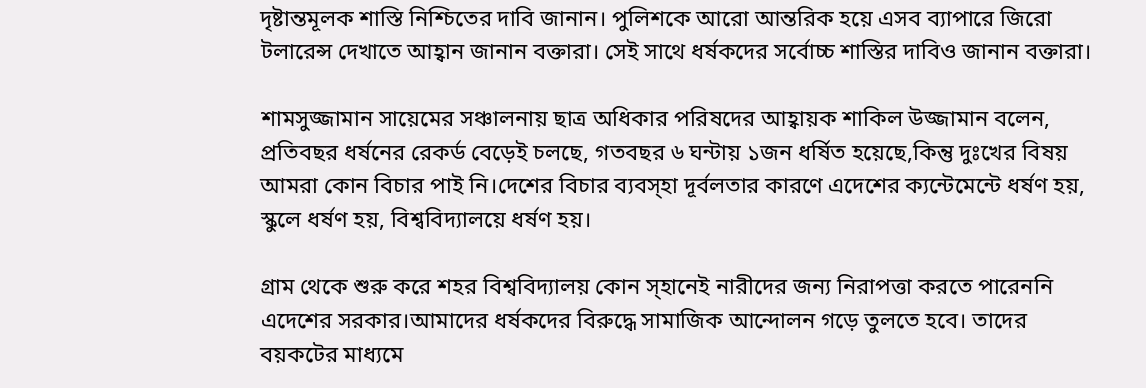দৃষ্টান্তমূলক শাস্তি নিশ্চিতের দাবি জানান। পুলিশকে আরো আন্তরিক হয়ে এসব ব্যাপারে জিরো টলারেন্স দেখাতে আহ্বান জানান বক্তারা। সেই সাথে ধর্ষকদের সর্বোচ্চ শাস্তির দাবিও জানান বক্তারা।

শামসুজ্জামান সায়েমের সঞ্চালনায় ছাত্র অধিকার পরিষদের আহ্বায়ক শাকিল উজ্জামান বলেন, প্রতিবছর ধর্ষনের রেকর্ড বেড়েই চলছে, গতবছর ৬ ঘন্টায় ১জন ধর্ষিত হয়েছে,কিন্তু দুঃখের বিষয় আমরা কোন বিচার পাই নি।দেশের বিচার ব্যবস্হা দূর্বলতার কারণে এদেশের ক্যন্টেমেন্টে ধর্ষণ হয়, স্কুলে ধর্ষণ হয়, বিশ্ববিদ্যালয়ে ধর্ষণ হয়।

গ্রাম থেকে শুরু করে শহর বিশ্ববিদ্যালয় কোন স্হানেই নারীদের জন্য নিরাপত্তা করতে পারেননি এদেশের সরকার।আমাদের ধর্ষকদের বিরুদ্ধে সামাজিক আন্দোলন গড়ে তুলতে হবে। তাদের বয়কটের মাধ্যমে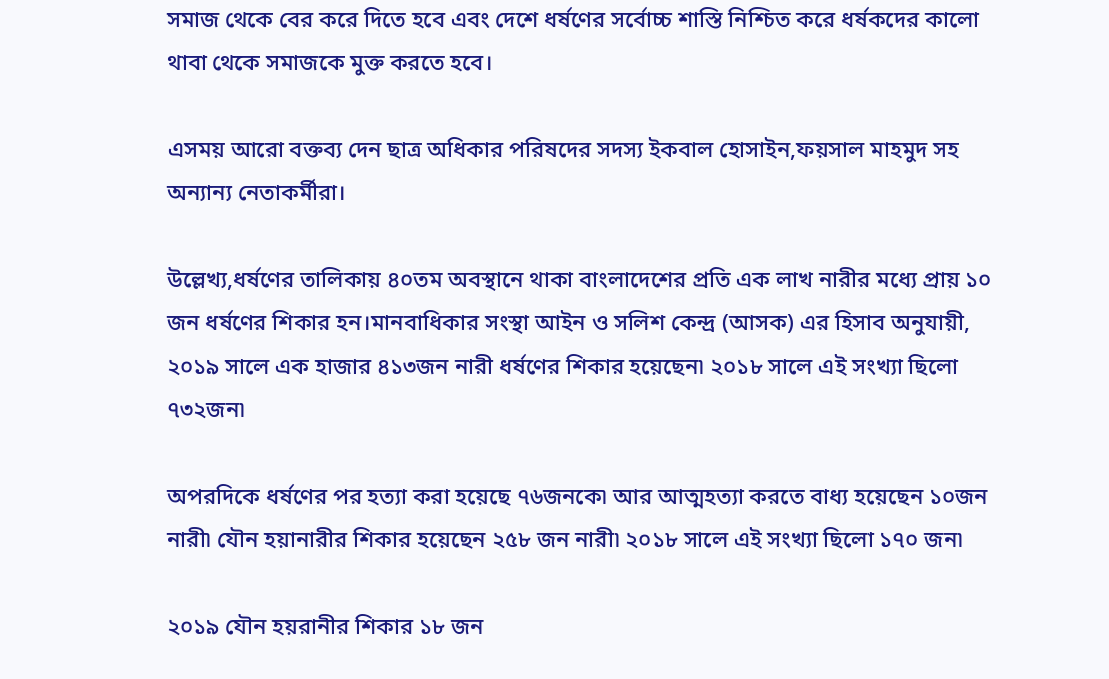সমাজ থেকে বের করে দিতে হবে এবং দেশে ধর্ষণের সর্বোচ্চ শাস্তি নিশ্চিত করে ধর্ষকদের কালো থাবা থেকে সমাজকে মুক্ত করতে হবে।

এসময় আরো বক্তব্য দেন ছাত্র অধিকার পরিষদের সদস্য ইকবাল হোসাইন,ফয়সাল মাহমুদ সহ অন্যান্য নেতাকর্মীরা।

উল্লেখ্য,ধর্ষণের তালিকায় ৪০তম অবস্থানে থাকা বাংলাদেশের প্রতি এক লাখ নারীর মধ্যে প্রায় ১০ জন ধর্ষণের শিকার হন।মানবাধিকার সংস্থা আইন ও সলিশ কেন্দ্র (আসক) এর হিসাব অনুযায়ী, ২০১৯ সালে এক হাজার ৪১৩জন নারী ধর্ষণের শিকার হয়েছেন৷ ২০১৮ সালে এই সংখ্যা ছিলো ৭৩২জন৷

অপরদিকে ধর্ষণের পর হত্যা করা হয়েছে ৭৬জনকে৷ আর আত্মহত্যা করতে বাধ্য হয়েছেন ১০জন নারী৷ যৌন হয়ানারীর শিকার হয়েছেন ২৫৮ জন নারী৷ ২০১৮ সালে এই সংখ্যা ছিলো ১৭০ জন৷

২০১৯ যৌন হয়রানীর শিকার ১৮ জন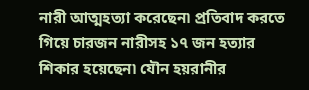নারী আত্মহত্যা করেছেন৷ প্রতিবাদ করতে গিয়ে চারজন নারীসহ ১৭ জন হত্যার শিকার হয়েছেন৷ যৌন হয়রানীর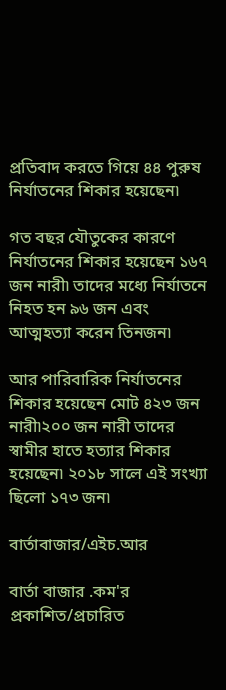প্রতিবাদ করতে গিয়ে ৪৪ পুরুষ নির্যাতনের শিকার হয়েছেন৷

গত বছর যৌতুকের কারণে নির্যাতনের শিকার হয়েছেন ১৬৭ জন নারী৷ তাদের মধ্যে নির্যাতনে নিহত হন ৯৬ জন এবং আত্মহত্যা করেন তিনজন৷

আর পারিবারিক নির্যাতনের শিকার হয়েছেন মোট ৪২৩ জন নারী৷২০০ জন নারী তাদের স্বামীর হাতে হত্যার শিকার হয়েছেন৷ ২০১৮ সালে এই সংখ্যা ছিলো ১৭৩ জন৷

বার্তাবাজার/এইচ.আর

বার্তা বাজার .কম'র প্রকাশিত/প্রচারিত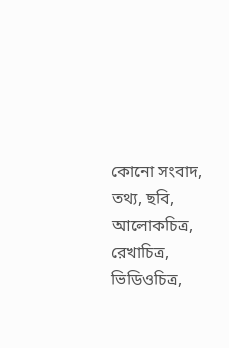কোনো সংবাদ, তথ্য, ছবি, আলোকচিত্র, রেখাচিত্র, ভিডিওচিত্র,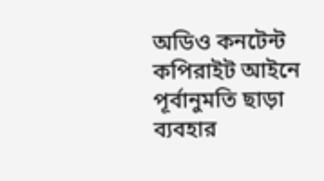অডিও কনটেন্ট কপিরাইট আইনে পূর্বানুমতি ছাড়া ব্যবহার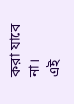করা যাবে না।
এই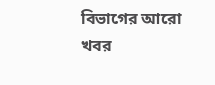বিভাগের আরো খবর